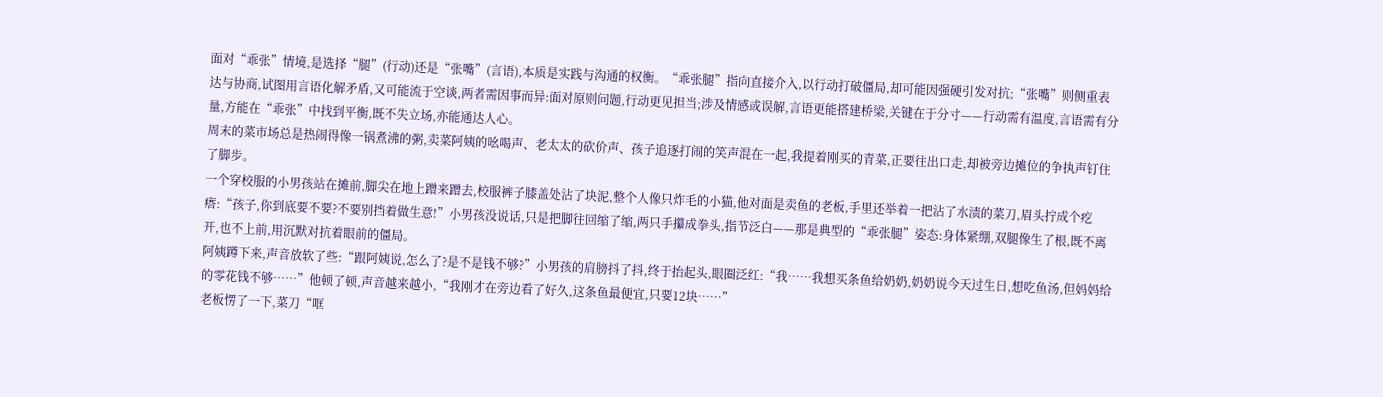面对“乖张”情境,是选择“腿”(行动)还是“张嘴”(言语),本质是实践与沟通的权衡。“乖张腿”指向直接介入,以行动打破僵局,却可能因强硬引发对抗;“张嘴”则侧重表达与协商,试图用言语化解矛盾,又可能流于空谈,两者需因事而异:面对原则问题,行动更见担当;涉及情感或误解,言语更能搭建桥梁,关键在于分寸——行动需有温度,言语需有分量,方能在“乖张”中找到平衡,既不失立场,亦能通达人心。
周末的菜市场总是热闹得像一锅煮沸的粥,卖菜阿姨的吆喝声、老太太的砍价声、孩子追逐打闹的笑声混在一起,我提着刚买的青菜,正要往出口走,却被旁边摊位的争执声钉住了脚步。
一个穿校服的小男孩站在摊前,脚尖在地上蹭来蹭去,校服裤子膝盖处沾了块泥,整个人像只炸毛的小猫,他对面是卖鱼的老板,手里还举着一把沾了水渍的菜刀,眉头拧成个疙瘩:“孩子,你到底要不要?不要别挡着做生意!”小男孩没说话,只是把脚往回缩了缩,两只手攥成拳头,指节泛白——那是典型的“乖张腿”姿态:身体紧绷,双腿像生了根,既不离开,也不上前,用沉默对抗着眼前的僵局。
阿姨蹲下来,声音放软了些:“跟阿姨说,怎么了?是不是钱不够?”小男孩的肩膀抖了抖,终于抬起头,眼圈泛红:“我……我想买条鱼给奶奶,奶奶说今天过生日,想吃鱼汤,但妈妈给的零花钱不够……”他顿了顿,声音越来越小,“我刚才在旁边看了好久,这条鱼最便宜,只要12块……”
老板愣了一下,菜刀“哐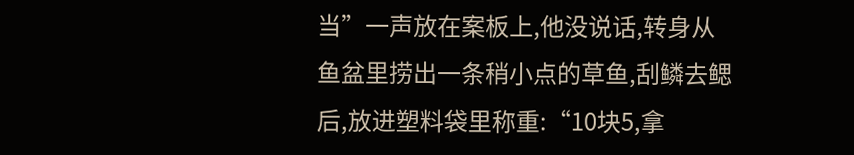当”一声放在案板上,他没说话,转身从鱼盆里捞出一条稍小点的草鱼,刮鳞去鳃后,放进塑料袋里称重:“10块5,拿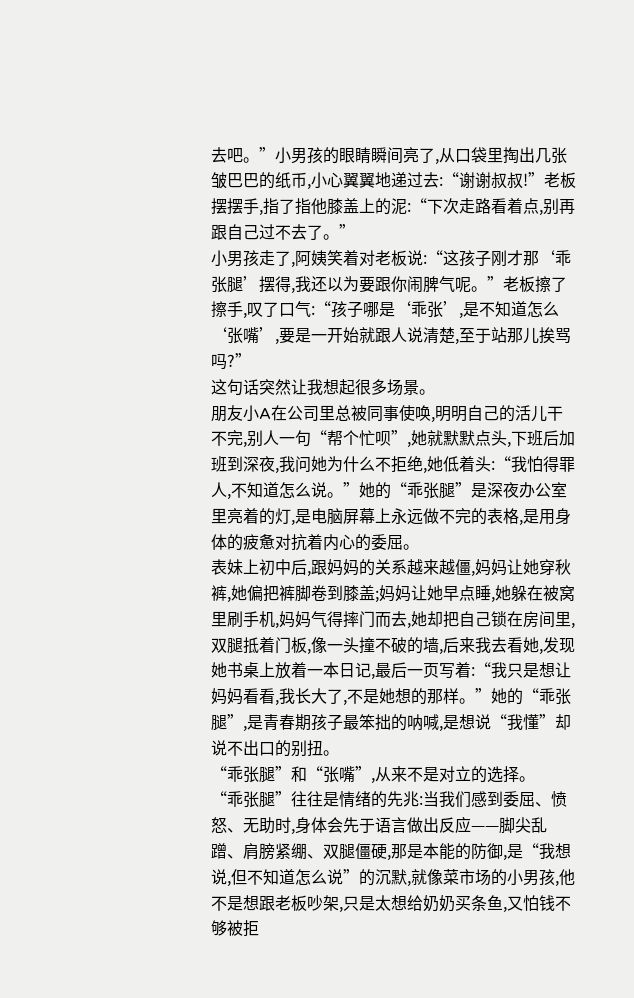去吧。”小男孩的眼睛瞬间亮了,从口袋里掏出几张皱巴巴的纸币,小心翼翼地递过去:“谢谢叔叔!”老板摆摆手,指了指他膝盖上的泥:“下次走路看着点,别再跟自己过不去了。”
小男孩走了,阿姨笑着对老板说:“这孩子刚才那‘乖张腿’摆得,我还以为要跟你闹脾气呢。”老板擦了擦手,叹了口气:“孩子哪是‘乖张’,是不知道怎么‘张嘴’,要是一开始就跟人说清楚,至于站那儿挨骂吗?”
这句话突然让我想起很多场景。
朋友小A在公司里总被同事使唤,明明自己的活儿干不完,别人一句“帮个忙呗”,她就默默点头,下班后加班到深夜,我问她为什么不拒绝,她低着头:“我怕得罪人,不知道怎么说。”她的“乖张腿”是深夜办公室里亮着的灯,是电脑屏幕上永远做不完的表格,是用身体的疲惫对抗着内心的委屈。
表妹上初中后,跟妈妈的关系越来越僵,妈妈让她穿秋裤,她偏把裤脚卷到膝盖;妈妈让她早点睡,她躲在被窝里刷手机,妈妈气得摔门而去,她却把自己锁在房间里,双腿抵着门板,像一头撞不破的墙,后来我去看她,发现她书桌上放着一本日记,最后一页写着:“我只是想让妈妈看看,我长大了,不是她想的那样。”她的“乖张腿”,是青春期孩子最笨拙的呐喊,是想说“我懂”却说不出口的别扭。
“乖张腿”和“张嘴”,从来不是对立的选择。
“乖张腿”往往是情绪的先兆:当我们感到委屈、愤怒、无助时,身体会先于语言做出反应——脚尖乱蹭、肩膀紧绷、双腿僵硬,那是本能的防御,是“我想说,但不知道怎么说”的沉默,就像菜市场的小男孩,他不是想跟老板吵架,只是太想给奶奶买条鱼,又怕钱不够被拒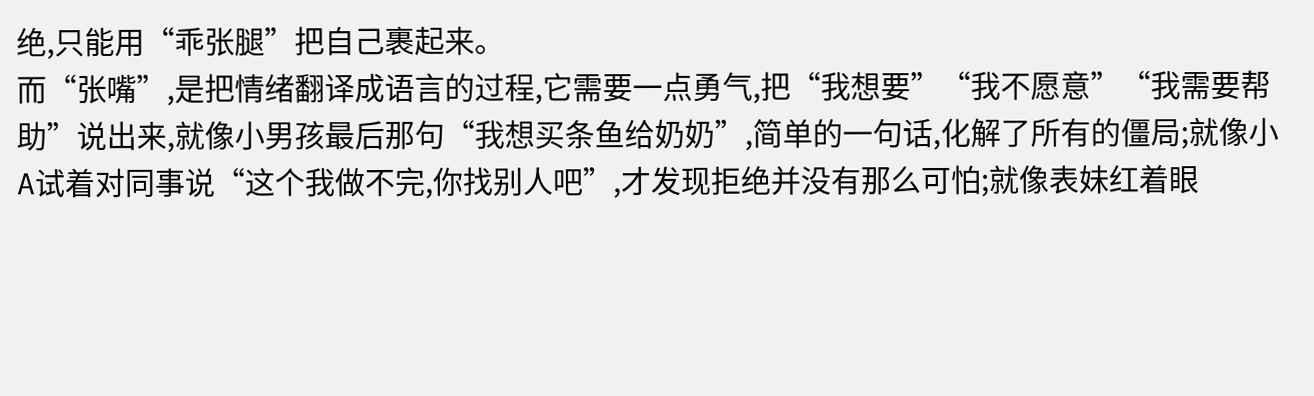绝,只能用“乖张腿”把自己裹起来。
而“张嘴”,是把情绪翻译成语言的过程,它需要一点勇气,把“我想要”“我不愿意”“我需要帮助”说出来,就像小男孩最后那句“我想买条鱼给奶奶”,简单的一句话,化解了所有的僵局;就像小A试着对同事说“这个我做不完,你找别人吧”,才发现拒绝并没有那么可怕;就像表妹红着眼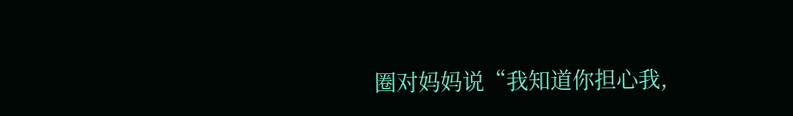圈对妈妈说“我知道你担心我,